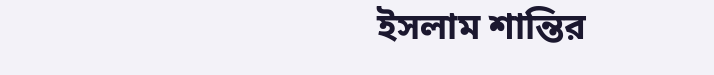ইসলাম শান্তির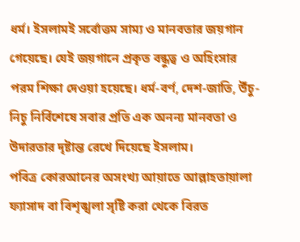ধর্ম। ইসলামই সর্বোত্তম সাম্য ও মানবতার জয়গান গেয়েছে। যেই জয়গানে প্রকৃত বন্ধুত্ব ও অহিংসার পরম শিক্ষা দেওয়া হয়েছে। ধর্ম-বর্ণ, দেশ-জাতি, উঁচু-নিচু নির্বিশেষে সবার প্রতি এক অনন্য মানবতা ও উদারতার দৃষ্টান্ত রেখে দিয়েছে ইসলাম।
পবিত্র কোরআনের অসংখ্য আয়াতে আল্লাহতায়ালা ফ্যাসাদ বা বিশৃঙ্খলা সৃষ্টি করা থেকে বিরত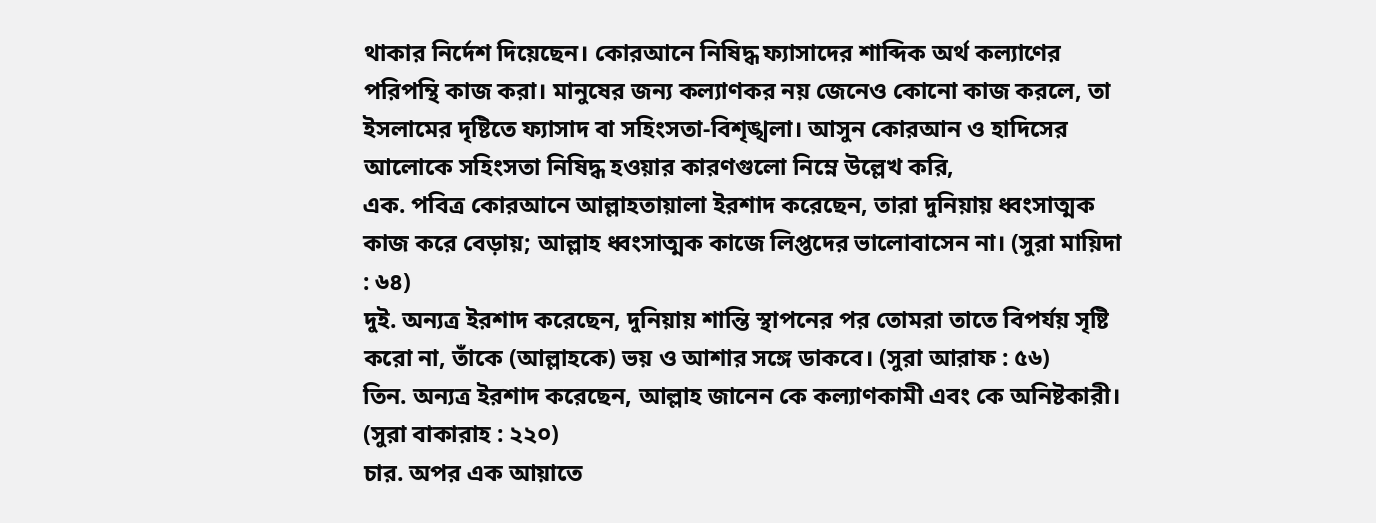থাকার নির্দেশ দিয়েছেন। কোরআনে নিষিদ্ধ ফ্যাসাদের শাব্দিক অর্থ কল্যাণের পরিপন্থি কাজ করা। মানুষের জন্য কল্যাণকর নয় জেনেও কোনো কাজ করলে, তা ইসলামের দৃষ্টিতে ফ্যাসাদ বা সহিংসতা-বিশৃঙ্খলা। আসুন কোরআন ও হাদিসের আলোকে সহিংসতা নিষিদ্ধ হওয়ার কারণগুলো নিম্নে উল্লেখ করি,
এক. পবিত্র কোরআনে আল্লাহতায়ালা ইরশাদ করেছেন, তারা দুনিয়ায় ধ্বংসাত্মক কাজ করে বেড়ায়; আল্লাহ ধ্বংসাত্মক কাজে লিপ্তদের ভালোবাসেন না। (সুরা মায়িদা : ৬৪)
দুই. অন্যত্র ইরশাদ করেছেন, দুনিয়ায় শান্তি স্থাপনের পর তোমরা তাতে বিপর্যয় সৃষ্টি করো না, তাঁকে (আল্লাহকে) ভয় ও আশার সঙ্গে ডাকবে। (সুরা আরাফ : ৫৬)
তিন. অন্যত্র ইরশাদ করেছেন, আল্লাহ জানেন কে কল্যাণকামী এবং কে অনিষ্টকারী। (সুরা বাকারাহ : ২২০)
চার. অপর এক আয়াতে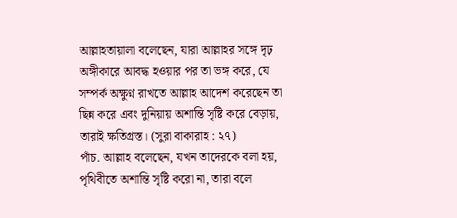আল্লাহতায়ালা বলেছেন, যারা আল্লাহর সঙ্গে দৃঢ় অঙ্গীকারে আবদ্ধ হওয়ার পর তা ভঙ্গ করে, যে সম্পর্ক অক্ষুণ্ন রাখতে আল্লাহ আদেশ করেছেন তা ছিন্ন করে এবং দুনিয়ায় অশান্তি সৃষ্টি করে বেড়ায়, তারাই ক্ষতিগ্রস্ত। (সুরা বাকারাহ : ২৭)
পাঁচ. আল্লাহ বলেছেন, যখন তাদেরকে বলা হয়, পৃথিবীতে অশান্তি সৃষ্টি করো না, তারা বলে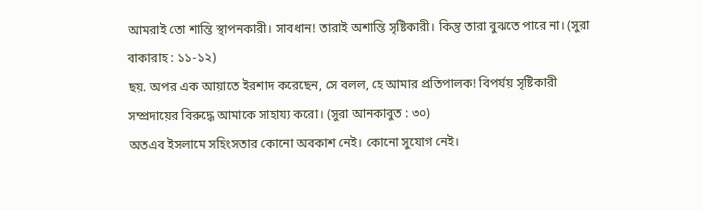আমরাই তো শান্তি স্থাপনকারী। সাবধান! তারাই অশান্তি সৃষ্টিকারী। কিন্তু তারা বুঝতে পারে না। (সুরা বাকারাহ : ১১-১২)
ছয়. অপর এক আয়াতে ইরশাদ করেছেন, সে বলল, হে আমার প্রতিপালক! বিপর্যয় সৃষ্টিকারী সম্প্রদায়ের বিরুদ্ধে আমাকে সাহায্য করো। (সুরা আনকাবুত : ৩০)
অতএব ইসলামে সহিংসতার কোনো অবকাশ নেই। কোনো সুযোগ নেই।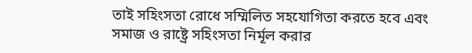তাই সহিংসতা রোধে সম্মিলিত সহযোগিতা করতে হবে এবং সমাজ ও রাষ্ট্রে সহিংসতা নির্মূল করার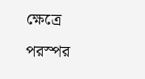ক্ষেত্রে পরস্পর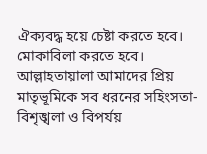ঐক্যবদ্ধ হয়ে চেষ্টা করতে হবে। মোকাবিলা করতে হবে। আল্লাহতায়ালা আমাদের প্রিয় মাতৃভূমিকে সব ধরনের সহিংসতা-বিশৃঙ্খলা ও বিপর্যয়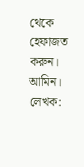থেকে হেফাজত করুন। আমিন।
লেখক: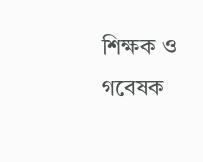শিক্ষক ও গবেষক